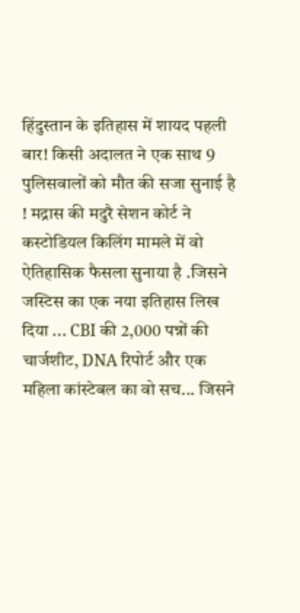हिंदुस्तान के इतिहास में शायद पहली बार! किसी अदालत ने एक साथ 9 पुलिसवालों को मौत की सजा सुनाई है ! मद्रास की मदुरै सेशन कोर्ट ने कस्टोडियल किलिंग मामले में वो ऐतिहासिक फैसला सुनाया है .जिसने जस्टिस का एक नया इतिहास लिख दिया ... CBI की 2,000 पन्नों की चार्जशीट, DNA रिपोर्ट और एक महिला कांस्टेबल का वो सच... जिसने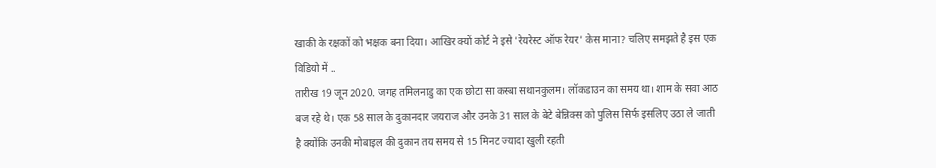खाकी के रक्षकों को भक्षक बना दिया। आखिर क्यों कोर्ट ने इसे 'रेयरेस्ट ऑफ रेयर' केस माना? चलिए समझते है इस एक विडियो में ..
तारीख 19 जून 2020. जगह तमिलनाडु का एक छोटा सा कस्बा सथानकुलम। लॉकडाउन का समय था। शाम के सवा आठ बज रहे थे। एक 58 साल के दुकानदार जयराज और उनके 31 साल के बेटे बेन्निक्स को पुलिस सिर्फ इसलिए उठा ले जाती है क्योंकि उनकी मोबाइल की दुकान तय समय से 15 मिनट ज्यादा खुली रहती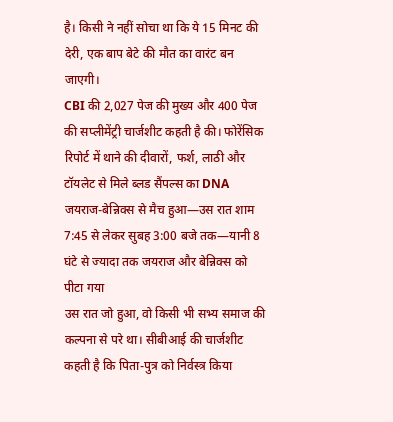है। किसी ने नहीं सोचा था कि ये 15 मिनट की देरी, एक बाप बेटे की मौत का वारंट बन जाएगी।
CBI की 2,027 पेज की मुख्य और 400 पेज की सप्लीमेंट्री चार्जशीट कहती है की। फोरेंसिक रिपोर्ट में थाने की दीवारों, फर्श, लाठी और टॉयलेट से मिले ब्लड सैंपल्स का DNA जयराज-बेन्निक्स से मैच हुआ—उस रात शाम 7:45 से लेकर सुबह 3:00 बजे तक—यानी 8 घंटे से ज्यादा तक जयराज और बेन्निक्स को पीटा गया
उस रात जो हुआ, वो किसी भी सभ्य समाज की कल्पना से परे था। सीबीआई की चार्जशीट कहती है कि पिता-पुत्र को निर्वस्त्र किया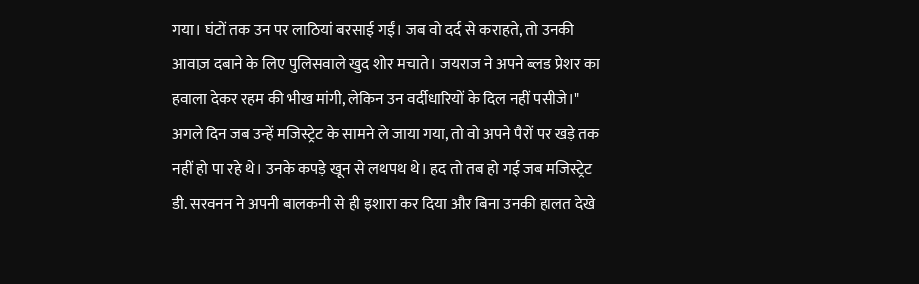गया। घंटों तक उन पर लाठियां बरसाई गईं। जब वो दर्द से कराहते, तो उनकी आवाज़ दबाने के लिए पुलिसवाले खुद शोर मचाते। जयराज ने अपने ब्लड प्रेशर का हवाला देकर रहम की भीख मांगी, लेकिन उन वर्दीधारियों के दिल नहीं पसीजे।"
अगले दिन जब उन्हें मजिस्ट्रेट के सामने ले जाया गया, तो वो अपने पैरों पर खड़े तक नहीं हो पा रहे थे। उनके कपड़े खून से लथपथ थे। हद तो तब हो गई जब मजिस्ट्रेट डी. सरवनन ने अपनी बालकनी से ही इशारा कर दिया और बिना उनकी हालत देखे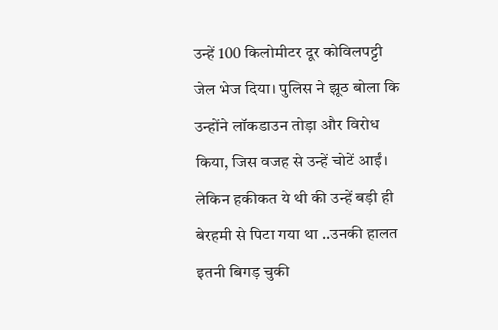उन्हें 100 किलोमीटर दूर कोविलपट्टी जेल भेज दिया। पुलिस ने झूठ बोला कि उन्होंने लॉकडाउन तोड़ा और विरोध किया, जिस वजह से उन्हें चोटें आईं। लेकिन हकीकत ये थी की उन्हें बड़ी ही बेरहमी से पिटा गया था ..उनकी हालत इतनी बिगड़ चुकी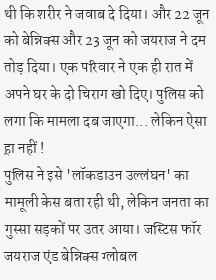थी कि शरीर ने जवाब दे दिया। और 22 जून को बेन्निक्स और 23 जून को जयराज ने दम तोड़ दिया। एक परिवार ने एक ही रात में अपने घर के दो चिराग खो दिए। पुलिस को लगा कि मामला दब जाएगा... लेकिन ऐसा ह़ा नहीं !
पुलिस ने इसे 'लॉकडाउन उल्लंघन' का मामूली केस बता रही थी, लेकिन जनता का गुस्सा सड़कों पर उतर आया। जस्टिस फॉर जयराज एंड बेन्निक्स ग्लोबल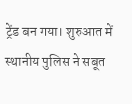ट्रेंड बन गया। शुरुआत में स्थानीय पुलिस ने सबूत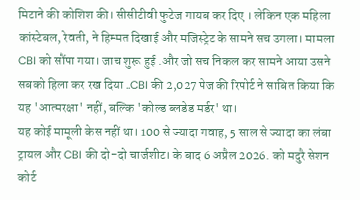मिटाने की कोशिश की। सीसीटीवी फुटेज गायब कर दिए । लेकिन एक महिला कांस्टेबल, रेवती, ने हिम्मत दिखाई और मजिस्ट्रेट के सामने सच उगला। मामला CBI को सौंपा गया। जाच शुरू हुई .और जो सच निकल कर सामने आया उसने सबको हिला कर रख दिया ..CBI की 2,027 पेज की रिपोर्ट ने साबित किया कि यह 'आत्मरक्षा' नहीं, बल्कि 'कोल्ड ब्लडेड मर्डर' था।
यह कोई मामूली केस नहीं था। 100 से ज्यादा गवाह, 5 साल से ज्यादा का लंबा ट्रायल और CBI की दो-दो चार्जशीट। के बाद 6 अप्रैल 2026. को मदुरै सेशन कोर्ट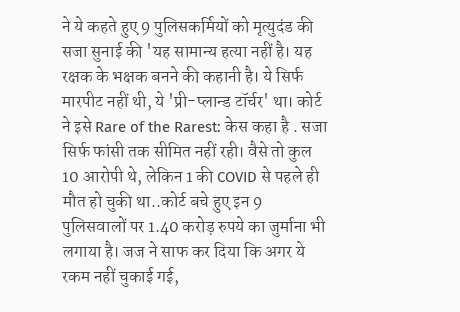ने ये कहते हुए 9 पुलिसकर्मियों को मृत्युदंड की सजा सुनाई की 'यह सामान्य हत्या नहीं है। यह रक्षक के भक्षक बनने की कहानी है। ये सिर्फ मारपीट नहीं थी, ये 'प्री-प्लान्ड टॉर्चर' था। कोर्ट ने इसे Rare of the Rarest: केस कहा है . सजा सिर्फ फांसी तक सीमित नहीं रही। वैसे तो कुल 10 आरोपी थे, लेकिन 1 की COVID से पहले ही मौत हो चुकी था..कोर्ट बचे हुए इन 9 पुलिसवालों पर 1.40 करोड़ रुपये का जुर्माना भी लगाया है। जज ने साफ कर दिया कि अगर ये रकम नहीं चुकाई गई,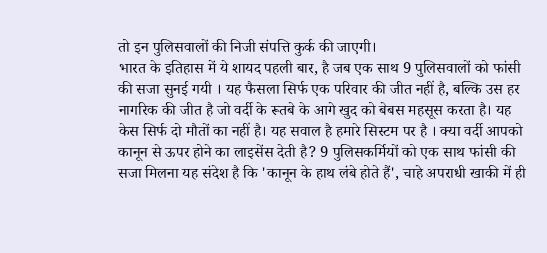तो इन पुलिसवालों की निजी संपत्ति कुर्क की जाएगी।
भारत के इतिहास में ये शायद पहली बार, है जब एक साथ 9 पुलिसवालों को फांसी की सजा सुनई गयी । यह फैसला सिर्फ एक परिवार की जीत नहीं है, बल्कि उस हर नागरिक की जीत है जो वर्दी के रूतबे के आगे खुद को बेबस महसूस करता है। यह केस सिर्फ दो मौतों का नहीं है। यह सवाल है हमारे सिस्टम पर है । क्या वर्दी आपको कानून से ऊपर होने का लाइसेंस देती है? 9 पुलिसकर्मियों को एक साथ फांसी की सजा मिलना यह संदेश है कि 'कानून के हाथ लंबे होते हैं', चाहे अपराधी खाकी में ही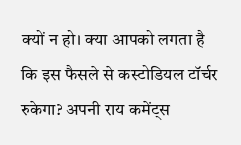क्यों न हो। क्या आपको लगता है कि इस फैसले से कस्टोडियल टॉर्चर रुकेगा? अपनी राय कमेंट्स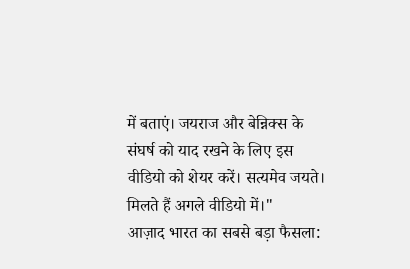में बताएं। जयराज और बेन्निक्स के संघर्ष को याद रखने के लिए इस वीडियो को शेयर करें। सत्यमेव जयते। मिलते हैं अगले वीडियो में।"
आज़ाद भारत का सबसे बड़ा फैसला: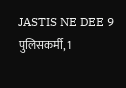JASTIS NE DEE 9 पुलिसकर्मी, 1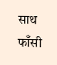साथ फाँसी